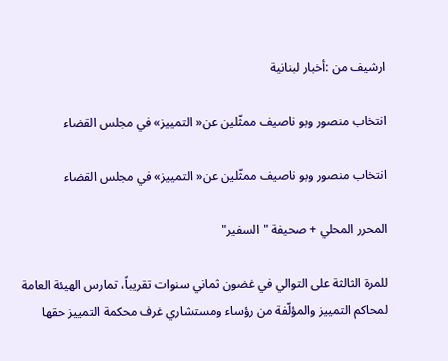ارشيف من :أخبار لبنانية

انتخاب منصور وبو ناصيف ممثّلين عن« التمييز» في مجلس القضاء

انتخاب منصور وبو ناصيف ممثّلين عن« التمييز» في مجلس القضاء

المحرر المحلي + صحيفة "السفير"

للمرة الثالثة على التوالي في غضون ثماني سنوات تقريباً، تمارس الهيئة العامة لمحاكم التمييز والمؤلّفة من رؤساء ومستشاري غرف محكمة التمييز حقها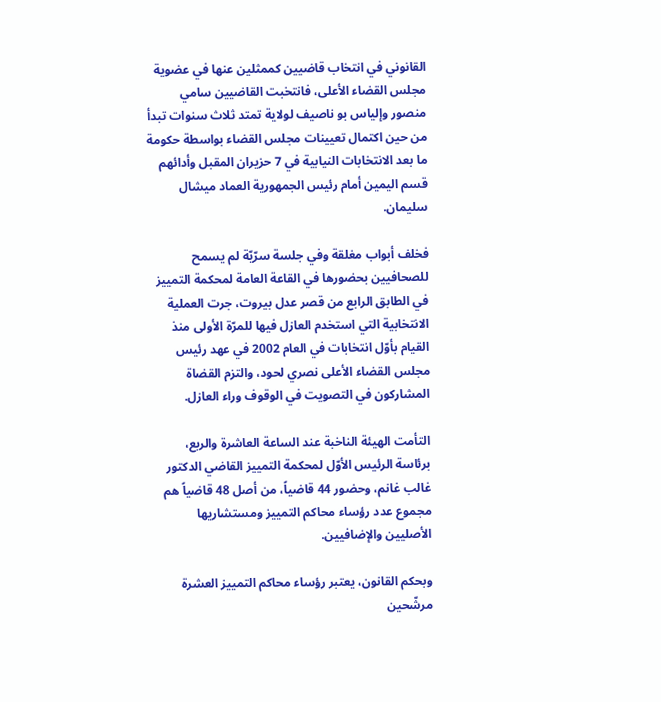القانوني في انتخاب قاضيين كممثلين عنها في عضوية مجلس القضاء الأعلى، فانتخبت القاضيين سامي منصور وإلياس بو ناصيف لولاية تمتد ثلاث سنوات تبدأ من حين اكتمال تعيينات مجلس القضاء بواسطة حكومة ما بعد الانتخابات النيابية في 7 حزيران المقبل وأدائهم قسم اليمين أمام رئيس الجمهورية العماد ميشال سليمان.

فخلف أبواب مغلقة وفي جلسة سرّيّة لم يسمح للصحافيين بحضورها في القاعة العامة لمحكمة التمييز في الطابق الرابع من قصر عدل بيروت، جرت العملية الانتخابية التي استخدم العازل فيها للمرّة الأولى منذ القيام بأوّل انتخابات في العام 2002 في عهد رئيس مجلس القضاء الأعلى نصري لحود، والتزم القضاة المشاركون في التصويت في الوقوف وراء العازل.

التأمت الهيئة الناخبة عند الساعة العاشرة والربع، برئاسة الرئيس الأوّل لمحكمة التمييز القاضي الدكتور غالب غانم، وحضور 44 قاضياً، من أصل 48 قاضياً هم مجموع عدد رؤساء محاكم التمييز ومستشاريها الأصليين والإضافيين.

وبحكم القانون، يعتبر رؤساء محاكم التمييز العشرة مرشّحين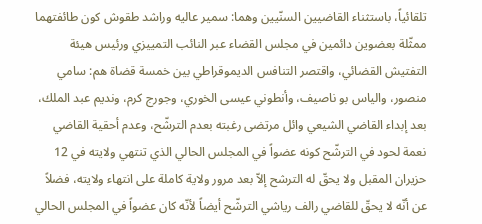تلقائياً، باستثناء القاضيين السنّيين وهما: سمير عاليه وراشد طقوش كون طائفتهما ممثّلة بعضوين دائمين في مجلس القضاء عبر النائب التمييزي ورئيس هيئة التفتيش القضائي، واقتصر التنافس الديموقراطي بين خمسة قضاة هم: سامي منصور، والياس بو ناصيف، وأنطوني عيسى الخوري، وجورج كرم، ونديم عبد الملك، بعد إبداء القاضي الشيعي وائل مرتضى رغبته بعدم الترشّح، وعدم أحقية القاضي نعمة لحود في الترشّح كونه عضواً في المجلس الحالي الذي تنتهي ولايته في 12 حزيران المقبل ولا يحقّ له الترشح إلاّ بعد مرور ولاية كاملة على انتهاء ولايته، فضلاً عن أنّه لا يحقّ للقاضي رالف رياشي الترشّح أيضاً لأنّه كان عضواً في المجلس الحالي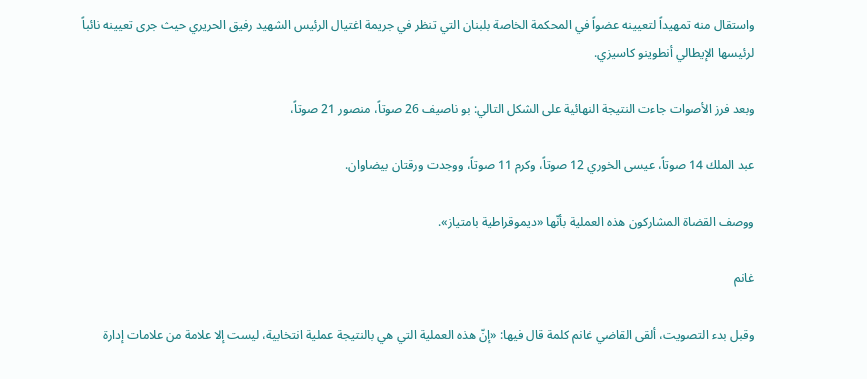واستقال منه تمهيداً لتعيينه عضواً في المحكمة الخاصة بلبنان التي تنظر في جريمة اغتيال الرئيس الشهيد رفيق الحريري حيث جرى تعيينه نائباً لرئيسها الإيطالي أنطوينو كاسيزي.

وبعد فرز الأصوات جاءت النتيجة النهائية على الشكل التالي: بو ناصيف 26 صوتاً، منصور 21 صوتاً،

عبد الملك 14 صوتاً، عيسى الخوري 12 صوتاً، وكرم 11 صوتاً، ووجدت ورقتان بيضاوان.

ووصف القضاة المشاركون هذه العملية بأنّها «ديموقراطية بامتياز».

غانم

وقبل بدء التصويت، ألقى القاضي غانم كلمة قال فيها: «إنّ هذه العملية التي هي بالنتيجة عملية انتخابية، ليست إلا علامة من علامات إدارة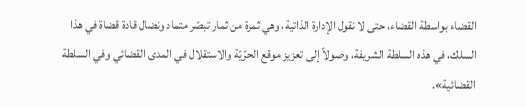القضاء بواسطة القضاء، حتى لا نقول الإدارة الذاتية، وهي ثمرة من ثمار تبصّر متماد ونضال قادة قضاة في هذا السلك، في هذه السلطة الشريفة، وصولاً إلى تعزيز موقع الحرّيّة والاستقلال في المدى القضائي وفي السلطة القضائية».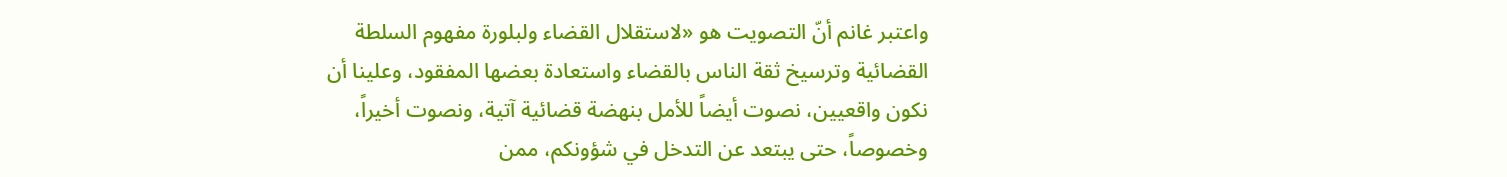واعتبر غانم أنّ التصويت هو «لاستقلال القضاء ولبلورة مفهوم السلطة القضائية وترسيخ ثقة الناس بالقضاء واستعادة بعضها المفقود، وعلينا أن نكون واقعيين، نصوت أيضاً للأمل بنهضة قضائية آتية، ونصوت أخيراً، وخصوصاً، حتى يبتعد عن التدخل في شؤونكم، ممن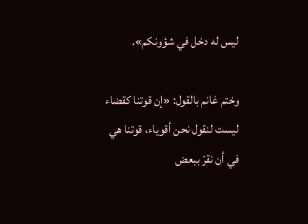ليس له دخل في شؤونكم».

وختم غانم بالقول: «إن قوتنا كقضاء ليست لنقول نحن أقوياء، قوتنا هي في أن نقرّ ببعض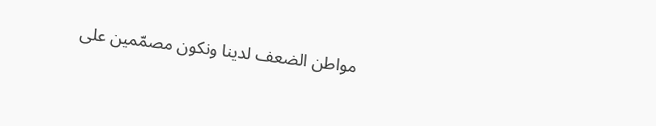مواطن الضعف لدينا ونكون مصمّمين على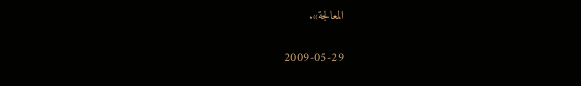المعالجة».

2009-05-29